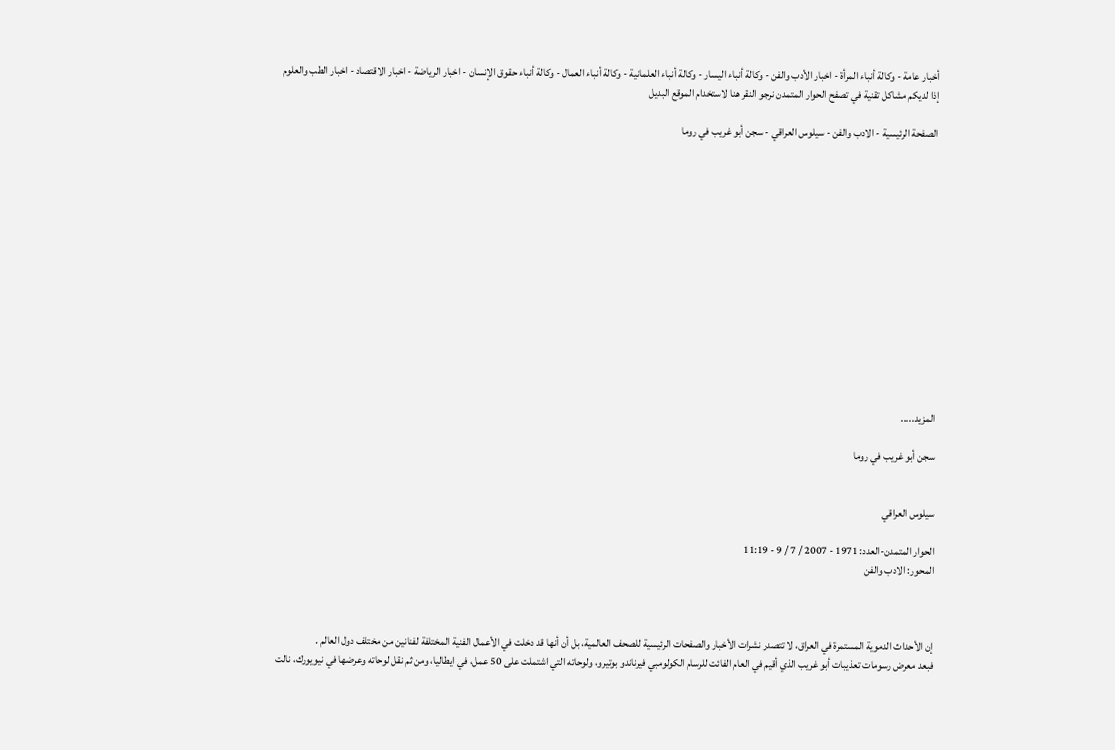أخبار عامة - وكالة أنباء المرأة - اخبار الأدب والفن - وكالة أنباء اليسار - وكالة أنباء العلمانية - وكالة أنباء العمال - وكالة أنباء حقوق الإنسان - اخبار الرياضة - اخبار الاقتصاد - اخبار الطب والعلوم
إذا لديكم مشاكل تقنية في تصفح الحوار المتمدن نرجو النقر هنا لاستخدام الموقع البديل

الصفحة الرئيسية - الادب والفن - سيلوس العراقي - سجن أبو غريب في روما














المزيد.....

سجن أبو غريب في روما


سيلوس العراقي

الحوار المتمدن-العدد: 1971 - 2007 / 7 / 9 - 11:19
المحور: الادب والفن



إن الأحداث الدموية المستمرة في العراق، لا تتصدر نشرات الأخبار والصفحات الرئيسية للصحف العالمية، بل أن أنها قد دخلت في الأعمال الفنية المختلفة لفنانين من مختلف دول العالم .
فبعد معرض رسومات تعذيبات أبو غريب الذي أقيم في العام الفائت للرسام الكولومبي فيرناندو بوتيرو، ولوحاته التي اشتملت على 50 عمل، في ايطاليا، ومن ثم نقل لوحاته وعرضها في نيويورك، نالت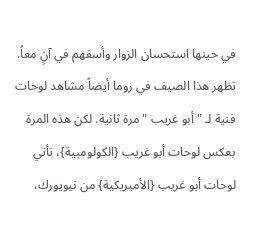في حينها استحسان الزوار وأسفهم في آنٍ معاُ.
تظهر هذا الصيف في روما أيضاً مشاهد لوحات فنية لـ " أبو غريب " مرة ثانية. لكن هذه المرة بعكس لوحات أبو غريب {الكولومبية}، تأتي لوحات أبو غريب {الأميريكية} من نيويورك،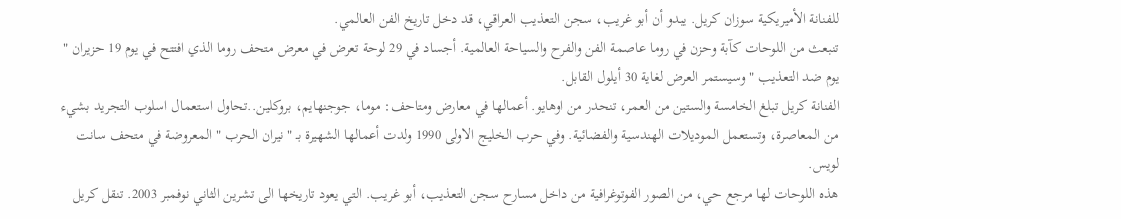للفنانة الأميريكية سوزان كريل. يبدو أن أبو غريب، سجن التعذيب العراقي، قد دخل تاريخ الفن العالمي.
تنبعث من اللوحات كآبة وحزن في روما عاصمة الفن والفرح والسياحة العالمية. أجساد في 29 لوحة تعرض في معرض متحف روما الذي افتتح في يوم 19 حزيران " يوم ضد التعذيب " وسيستمر العرض لغاية 30 أيلول القابل.
الفنانة كريل تبلغ الخامسة والستين من العمر، تنحدر من اوهايو. أعمالها في معارض ومتاحف: موما، جوجنهايم، بروكلين..تحاول استعمال اسلوب التجريد بشيء من المعاصرة، وتستعمل الموديلات الهندسية والفضائية. وفي حرب الخليج الاولى 1990 ولدت أعمالها الشهيرة بـ " نيران الحرب " المعروضة في متحف سانت لويس.
هذه اللوحات لها مرجع حي، من الصور الفوتوغرافية من داخل مسارح سجن التعذيب، أبو غريب. التي يعود تاريخها الى تشرين الثاني نوفمبر 2003. تنقل كريل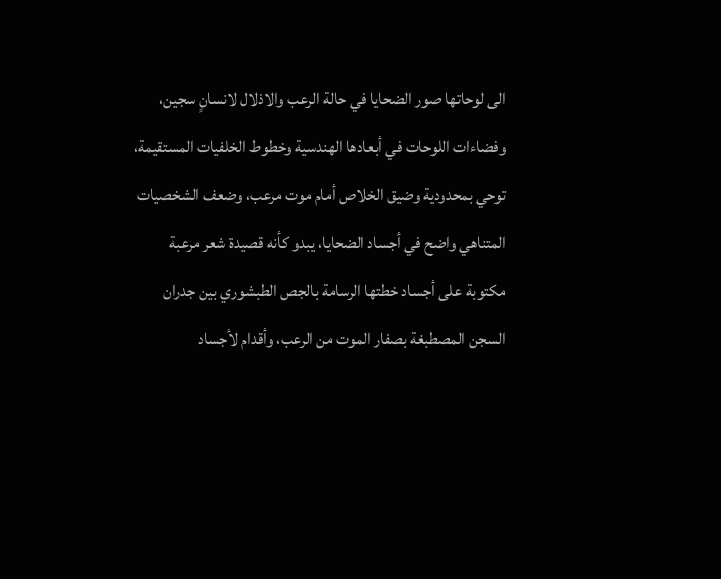الى لوحاتها صور الضحايا في حالة الرعب والاذلال لانسانٍ سجين، وفضاءات اللوحات في أبعادها الهندسية وخطوط الخلفيات المستقيمة، توحي بمحدودية وضيق الخلاص أمام موت مرعب، وضعف الشخصيات المتناهي واضح في أجساد الضحايا، يبدو كأنه قصيدة شعر مرعبة مكتوبة على أجساد خطتها الرسامة بالجص الطبشوري بين جدران السجن المصطبغة بصفار الموت من الرعب، وأقدام لأجساد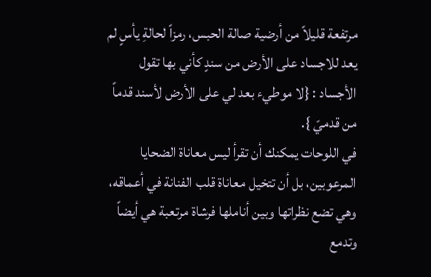مرتفعة قليلاً من أرضية صالة الحبس، رمزاً لحالةِ يأسٍ لم يعد للاجساد على الأرض من سندٍ كأني بها تقول الأجساد : {لا موطيء بعد لي على الأرض لأسند قدماً من قدميّ }.
في اللوحات يمكنك أن تقرأ ليس معاناة الضحايا المرعوبين، بل أن تتخيل معاناة قلب الفنانة في أعماقه، وهي تضع نظراتها وبين أناملها فرشاة مرتعبة هي أيضاً وتدمع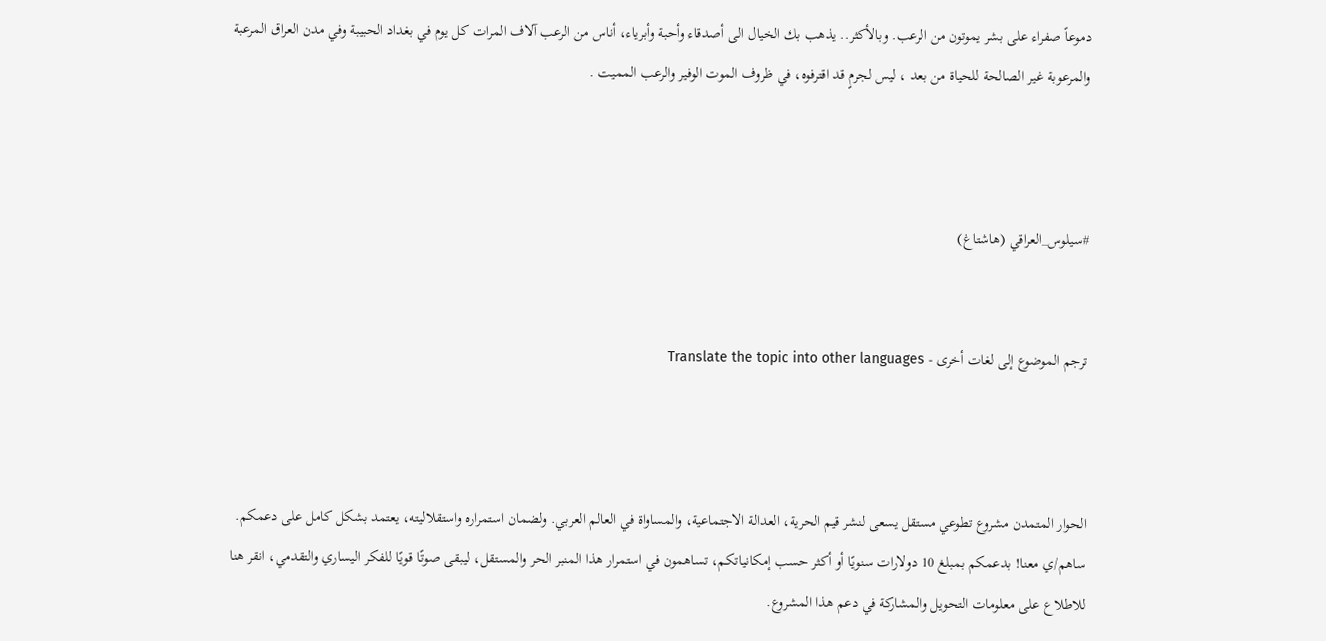دموعاً صفراء على بشر يموتون من الرعب. وبالأكثر.. يذهب بك الخيال الى أصدقاء وأحبة وأبرياء، أناس من الرعب آلاف المرات كل يوم في بغداد الحبيبة وفي مدن العراق المرعبة والمرعوبة غير الصالحة للحياة من بعد ، ليس لجرمٍ قد اقترفوه، في ظروف الموت الوفير والرعب المميت .



#سيلوس_العراقي (هاشتاغ)


ترجم الموضوع إلى لغات أخرى - Translate the topic into other languages



الحوار المتمدن مشروع تطوعي مستقل يسعى لنشر قيم الحرية، العدالة الاجتماعية، والمساواة في العالم العربي. ولضمان استمراره واستقلاليته، يعتمد بشكل كامل على دعمكم. ساهم/ي معنا! بدعمكم بمبلغ 10 دولارات سنويًا أو أكثر حسب إمكانياتكم، تساهمون في استمرار هذا المنبر الحر والمستقل، ليبقى صوتًا قويًا للفكر اليساري والتقدمي، انقر هنا للاطلاع على معلومات التحويل والمشاركة في دعم هذا المشروع.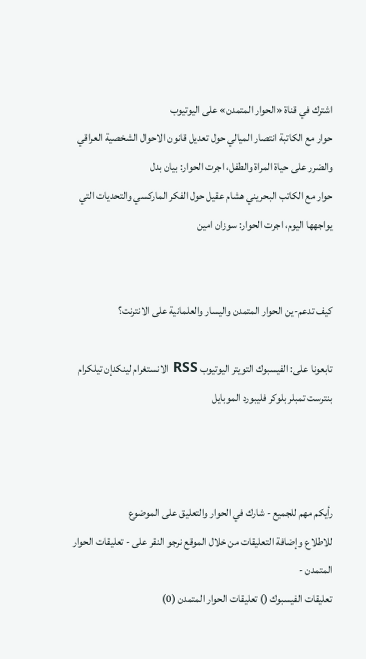اشترك في قناة «الحوار المتمدن» على اليوتيوب
حوار مع الكاتبة انتصار الميالي حول تعديل قانون الاحوال الشخصية العراقي والضرر على حياة المراة والطفل، اجرت الحوار: بيان بدل
حوار مع الكاتب البحريني هشام عقيل حول الفكر الماركسي والتحديات التي يواجهها اليوم، اجرت الحوار: سوزان امين


كيف تدعم-ين الحوار المتمدن واليسار والعلمانية على الانترنت؟

تابعونا على: الفيسبوك التويتر اليوتيوب RSS الانستغرام لينكدإن تيلكرام بنترست تمبلر بلوكر فليبورد الموبايل



رأيكم مهم للجميع - شارك في الحوار والتعليق على الموضوع
للاطلاع وإضافة التعليقات من خلال الموقع نرجو النقر على - تعليقات الحوار المتمدن -
تعليقات الفيسبوك () تعليقات الحوار المتمدن (0)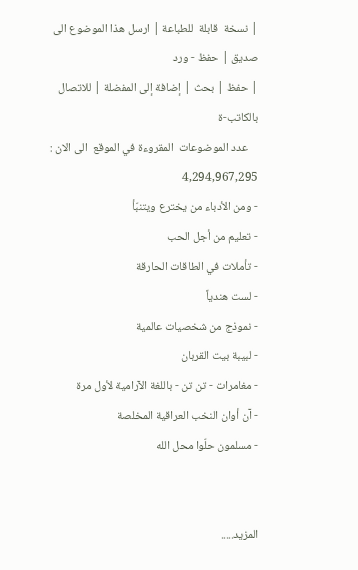| نسخة  قابلة  للطباعة | ارسل هذا الموضوع الى صديق | حفظ - ورد
| حفظ | بحث | إضافة إلى المفضلة | للاتصال بالكاتب-ة
    عدد الموضوعات  المقروءة في الموقع  الى الان : 4,294,967,295
- ومن الأدباء من يخترع ويتنبّأ
- تعليم من أجل الحب
- تأملات في الطاقات الحارقة
- لست هندياً
- نموذج من شخصيات عالمية
- لبيبة بيت القربان
- مغامرات - تن تن - باللغة الآرامية لأول مرة
- آن أوان النخب العراقية المخلصة
- مسلمون حلّوا محل الله


المزيد.....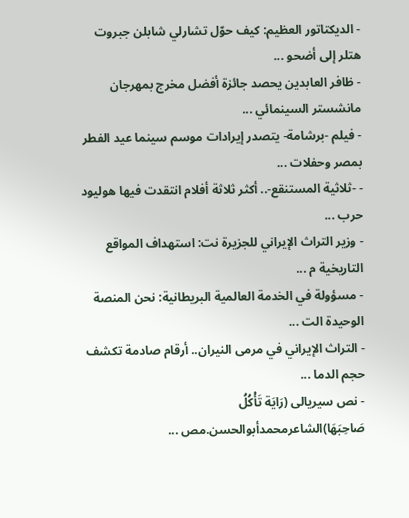- الديكتاتور العظيم: كيف حوّل تشارلي شابلن جبروت هتلر إلى أضحو ...
- ظافر العابدين يحصد جائزة أفضل مخرج بمهرجان مانشستر السينمائي ...
- فيلم -برشامة- يتصدر إيرادات موسم سينما عيد الفطر بمصر وحفلات ...
- -ثلاثية المستنقع-.. أكثر ثلاثة أفلام انتقدت فيها هوليود حرب ...
- وزير التراث الإيراني للجزيرة نت: استهداف المواقع التاريخية م ...
- مسؤولة في الخدمة العالمية البريطانية: نحن المنصة الوحيدة الت ...
- التراث الإيراني في مرمى النيران.. أرقام صادمة تكشف حجم الدما ...
- نص سيريالى (رَايَة تَأْكُلُ صَاحِبَهَا)الشاعرمحمدأبوالحسن.مص ...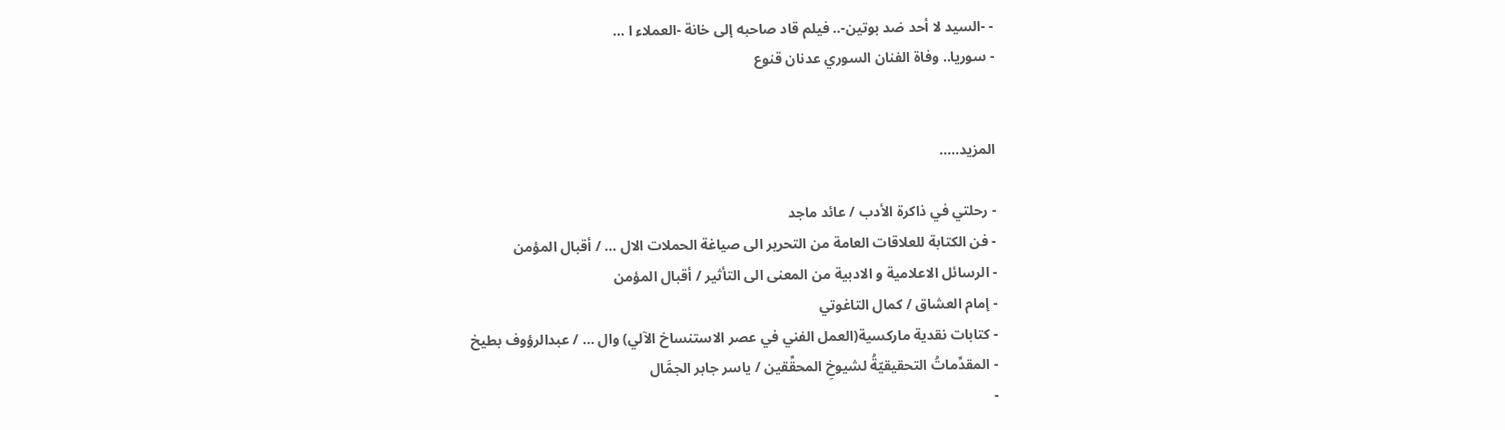- -السيد لا أحد ضد بوتين-.. فيلم قاد صاحبه إلى خانة -العملاء ا ...
- سوريا.. وفاة الفنان السوري عدنان قنوع


المزيد.....

- رحلتي في ذاكرة الأدب / عائد ماجد
- فن الكتابة للعلاقات العامة من التحرير الى صياغة الحملات الال ... / أقبال المؤمن
- الرسائل الاعلامية و الادبية من المعنى الى التأثير / أقبال المؤمن
- إمام العشاق / كمال التاغوتي
- كتابات نقدية ماركسية(العمل الفني في عصر الاستنساخ الآلي) وال ... / عبدالرؤوف بطيخ
- المقدِّماتُ التحقيقيّةُ لشيوخِ المحقِّقين / ياسر جابر الجمَّال
-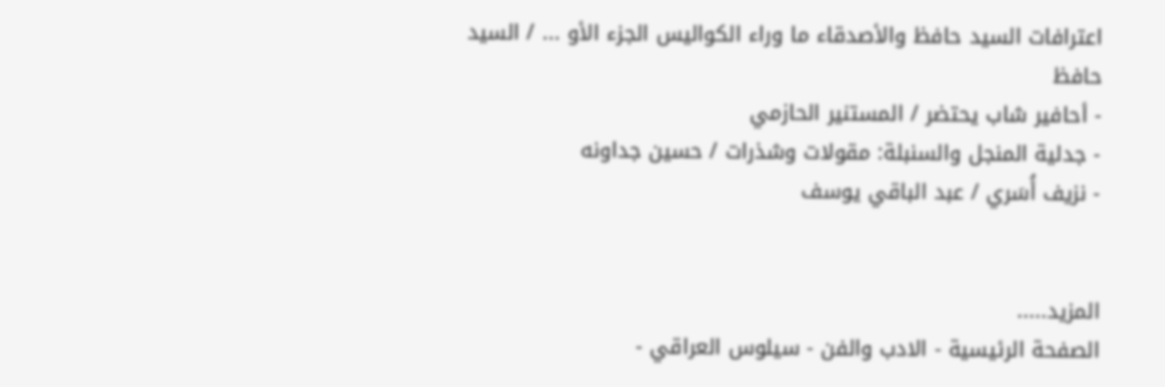اعترافات السيد حافظ والأصدقاء ما وراء الكواليس الجزء الأو ... / السيد حافظ
- أحافير شاب يحتضر / المستنير الحازمي
- جدلية المنجل والسنبلة: مقولات وشذرات / حسين جداونه
- نزيف أُسَري / عبد الباقي يوسف


المزيد.....
الصفحة الرئيسية - الادب والفن - سيلوس العراقي -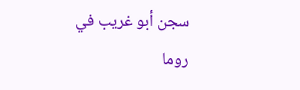سجن أبو غريب في روما